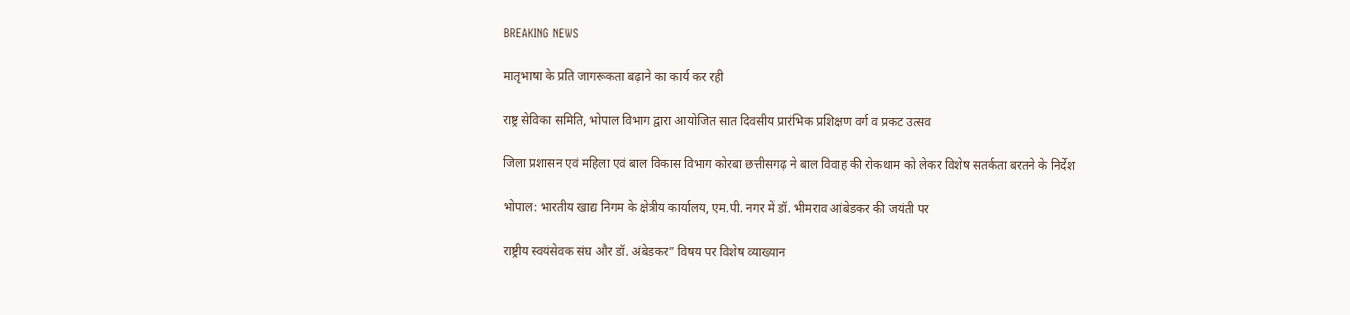BREAKING NEWS

मातृभाषा के प्रति जागरूकता बढ़ाने का कार्य कर रही

राष्ट्र सेविका समिति, भोपाल विभाग द्वारा आयोजित सात दिवसीय प्रारंभिक प्रशिक्षण वर्ग व प्रकट उत्सव

जिला प्रशासन एवं महिला एवं बाल विकास विभाग कोरबा छत्तीसगढ़ ने बाल विवाह की रोकथाम को लेकर विशेष सतर्कता बरतने के निर्देश

भोपाल: भारतीय खाद्य निगम के क्षेत्रीय कार्यालय, एम.पी. नगर में डॉ. भीमराव आंबेडकर की जयंती पर

राष्ट्रीय स्वयंसेवक संघ और डॉ. अंबेडकर” विषय पर विशेष व्याख्यान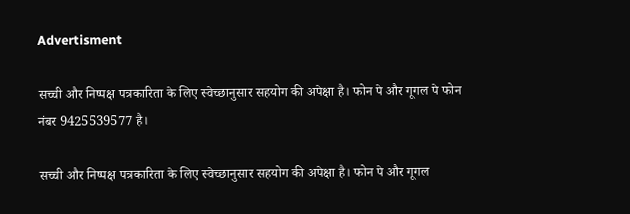Advertisment

सच्ची और निष्पक्ष पत्रकारिता के लिए स्वेच्छानुसार सहयोग की अपेक्षा है। फोन पे और गूगल पे फोन नंबर 9425539577 है।

सच्ची और निष्पक्ष पत्रकारिता के लिए स्वेच्छानुसार सहयोग की अपेक्षा है। फोन पे और गूगल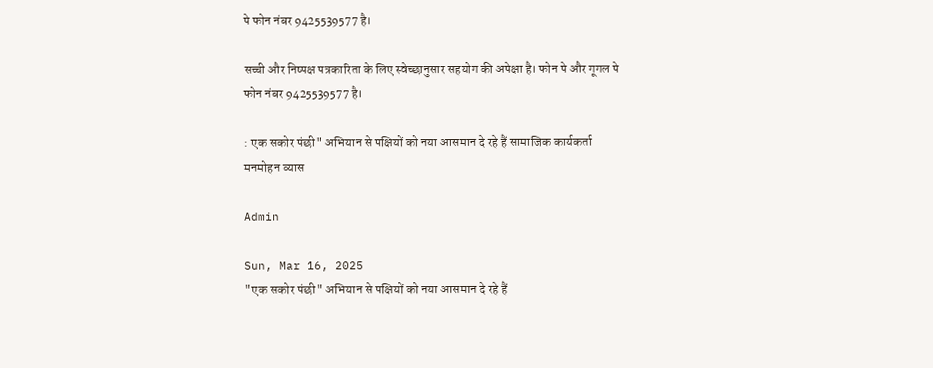पे फोन नंबर 9425539577 है।

सच्ची और निष्पक्ष पत्रकारिता के लिए स्वेच्छानुसार सहयोग की अपेक्षा है। फोन पे और गूगल पे फोन नंबर 9425539577 है।

: एक सकोर पंछी" अभियान से पक्षियों को नया आसमान दे रहे हैं सामाजिक कार्यकर्ता मनमोहन व्यास

Admin

Sun, Mar 16, 2025
"एक सकोर पंछी" अभियान से पक्षियों को नया आसमान दे रहे हैं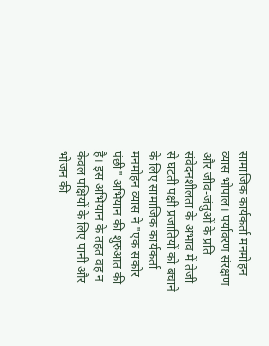सामाजिक कार्यकर्ता मनमोहन व्यास भोपाल। पर्यावरण संरक्षण और जीव-जंतुओं के प्रति संवेदनशीलता के अभाव में तेजी से घटती पक्षी प्रजातियों को बचाने के लिए सामाजिक कार्यकर्ता मनमोहन व्यास ने "एक सकोर पंछी" अभियान की शुरुआत की है। इस अभियान के तहत वह न केवल पक्षियों के लिए पानी और भोजन की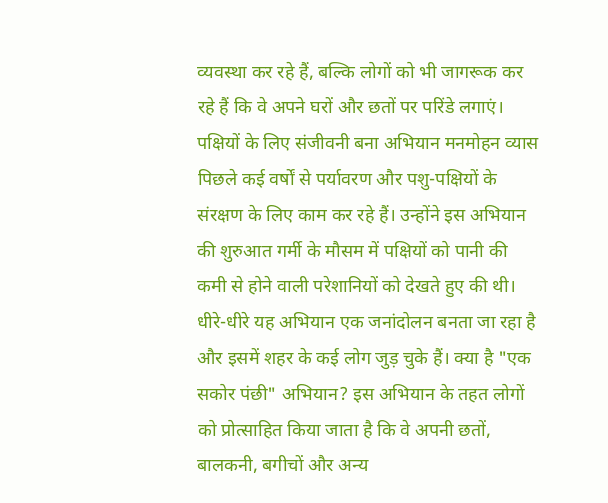व्यवस्था कर रहे हैं, बल्कि लोगों को भी जागरूक कर रहे हैं कि वे अपने घरों और छतों पर परिंडे लगाएं। पक्षियों के लिए संजीवनी बना अभियान मनमोहन व्यास पिछले कई वर्षों से पर्यावरण और पशु-पक्षियों के संरक्षण के लिए काम कर रहे हैं। उन्होंने इस अभियान की शुरुआत गर्मी के मौसम में पक्षियों को पानी की कमी से होने वाली परेशानियों को देखते हुए की थी। धीरे-धीरे यह अभियान एक जनांदोलन बनता जा रहा है और इसमें शहर के कई लोग जुड़ चुके हैं। क्या है "एक सकोर पंछी" अभियान? इस अभियान के तहत लोगों को प्रोत्साहित किया जाता है कि वे अपनी छतों, बालकनी, बगीचों और अन्य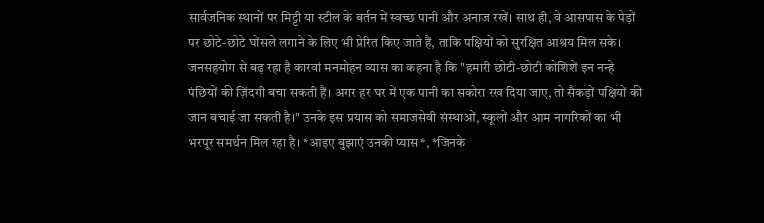सार्वजनिक स्थानों पर मिट्टी या स्टील के बर्तन में स्वच्छ पानी और अनाज रखें। साथ ही, वे आसपास के पेड़ों पर छोटे-छोटे घोंसले लगाने के लिए भी प्रेरित किए जाते हैं, ताकि पक्षियों को सुरक्षित आश्रय मिल सके। जनसहयोग से बढ़ रहा है कारवां मनमोहन व्यास का कहना है कि "हमारी छोटी-छोटी कोशिशें इन नन्हे पंछियों की ज़िंदगी बचा सकती हैं। अगर हर घर में एक पानी का सकोरा रख दिया जाए, तो सैकड़ों पक्षियों की जान बचाई जा सकती है।" उनके इस प्रयास को समाजसेवी संस्थाओं, स्कूलों और आम नागरिकों का भी भरपूर समर्थन मिल रहा है। *आइए बुझाएं उनकी प्यास*, *जिनके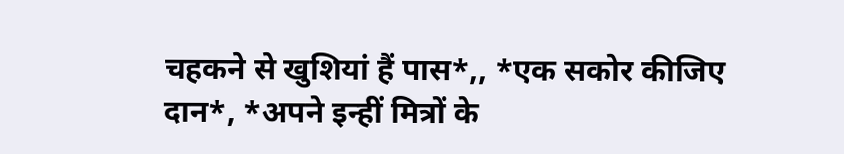चहकने से खुशियां हैं पास*,, *एक सकोर कीजिए दान*, *अपने इन्हीं मित्रों के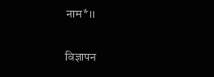नाम*।।

विज्ञापन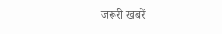जरूरी खबरें